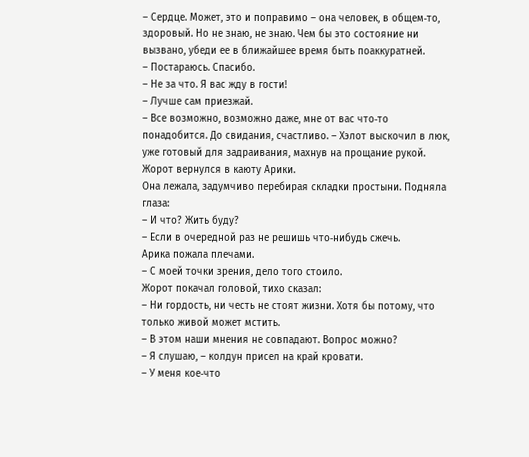– Сердце. Может, это и поправимо – она человек, в общем‑то, здоровый. Но не знаю, не знаю. Чем бы это состояние ни вызвано, убеди ее в ближайшее время быть поаккуратней.
– Постараюсь. Спасибо.
– Не за что. Я вас жду в гости!
– Лучше сам приезжай.
– Все возможно, возможно даже, мне от вас что‑то понадобится. До свидания, счастливо. – Хэлот выскочил в люк, уже готовый для задраивания, махнув на прощание рукой. Жорот вернулся в каюту Арики.
Она лежала, задумчиво перебирая складки простыни. Подняла глаза:
– И что? Жить буду?
– Если в очередной раз не решишь что‑нибудь сжечь.
Арика пожала плечами.
– С моей точки зрения, дело того стоило.
Жорот покачал головой, тихо сказал:
– Ни гордость, ни честь не стоят жизни. Хотя бы потому, что только живой может мстить.
– В этом наши мнения не совпадают. Вопрос можно?
– Я слушаю, – колдун присел на край кровати.
– У меня кое‑что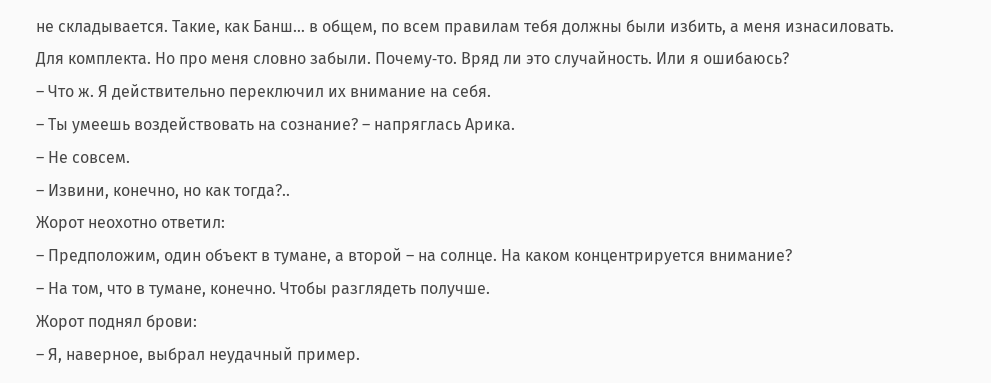не складывается. Такие, как Банш… в общем, по всем правилам тебя должны были избить, а меня изнасиловать. Для комплекта. Но про меня словно забыли. Почему‑то. Вряд ли это случайность. Или я ошибаюсь?
– Что ж. Я действительно переключил их внимание на себя.
– Ты умеешь воздействовать на сознание? – напряглась Арика.
– Не совсем.
– Извини, конечно, но как тогда?..
Жорот неохотно ответил:
– Предположим, один объект в тумане, а второй – на солнце. На каком концентрируется внимание?
– На том, что в тумане, конечно. Чтобы разглядеть получше.
Жорот поднял брови:
– Я, наверное, выбрал неудачный пример.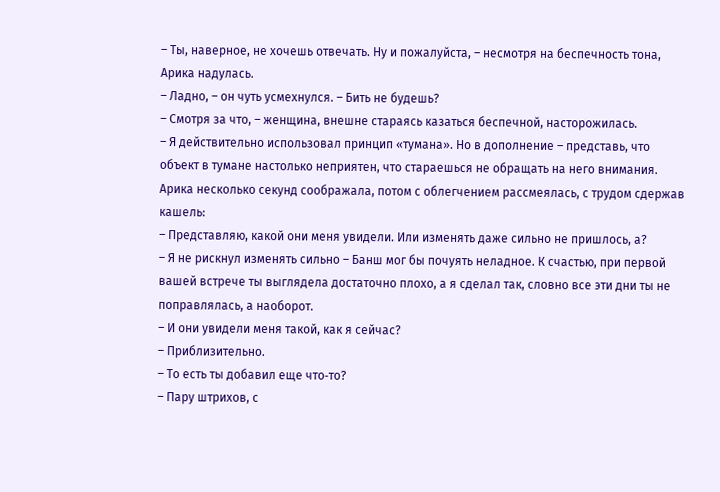– Ты, наверное, не хочешь отвечать. Ну и пожалуйста, – несмотря на беспечность тона, Арика надулась.
– Ладно, – он чуть усмехнулся. – Бить не будешь?
– Смотря за что, – женщина, внешне стараясь казаться беспечной, насторожилась.
– Я действительно использовал принцип «тумана». Но в дополнение – представь, что объект в тумане настолько неприятен, что стараешься не обращать на него внимания.
Арика несколько секунд соображала, потом с облегчением рассмеялась, с трудом сдержав кашель:
– Представляю, какой они меня увидели. Или изменять даже сильно не пришлось, а?
– Я не рискнул изменять сильно – Банш мог бы почуять неладное. К счастью, при первой вашей встрече ты выглядела достаточно плохо, а я сделал так, словно все эти дни ты не поправлялась, а наоборот.
– И они увидели меня такой, как я сейчас?
– Приблизительно.
– То есть ты добавил еще что‑то?
– Пару штрихов, с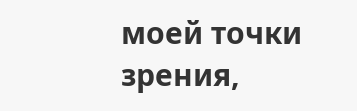моей точки зрения,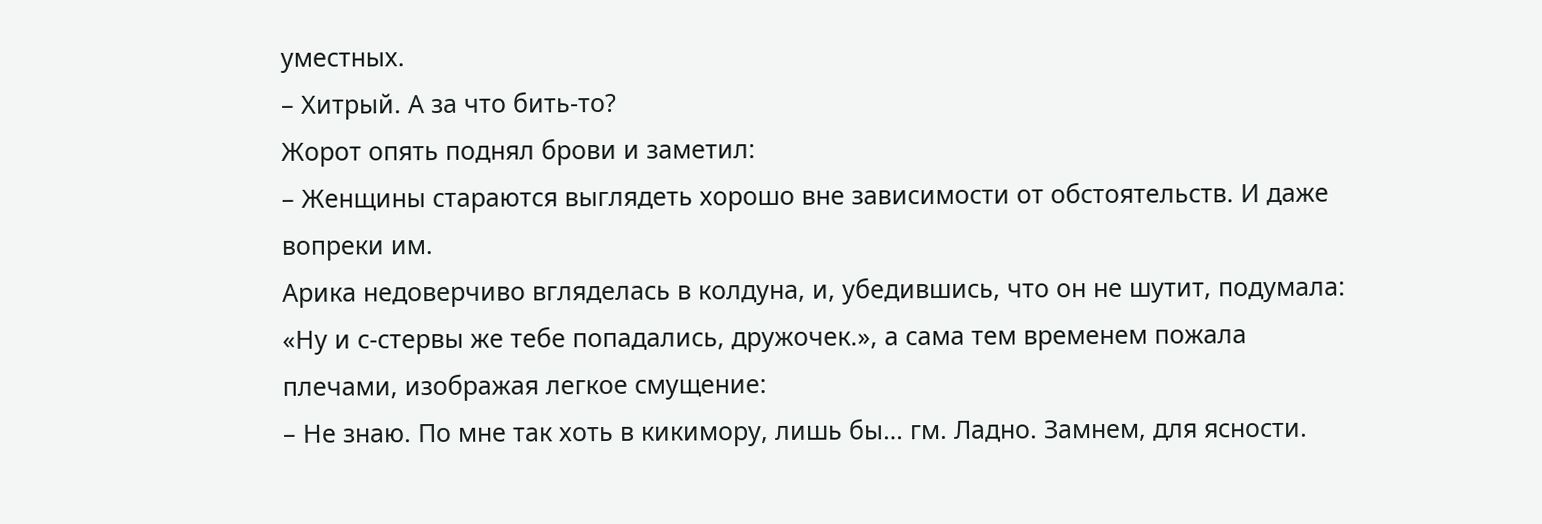уместных.
– Хитрый. А за что бить‑то?
Жорот опять поднял брови и заметил:
– Женщины стараются выглядеть хорошо вне зависимости от обстоятельств. И даже вопреки им.
Арика недоверчиво вгляделась в колдуна, и, убедившись, что он не шутит, подумала: «Ну и с‑стервы же тебе попадались, дружочек.», а сама тем временем пожала плечами, изображая легкое смущение:
– Не знаю. По мне так хоть в кикимору, лишь бы… гм. Ладно. Замнем, для ясности.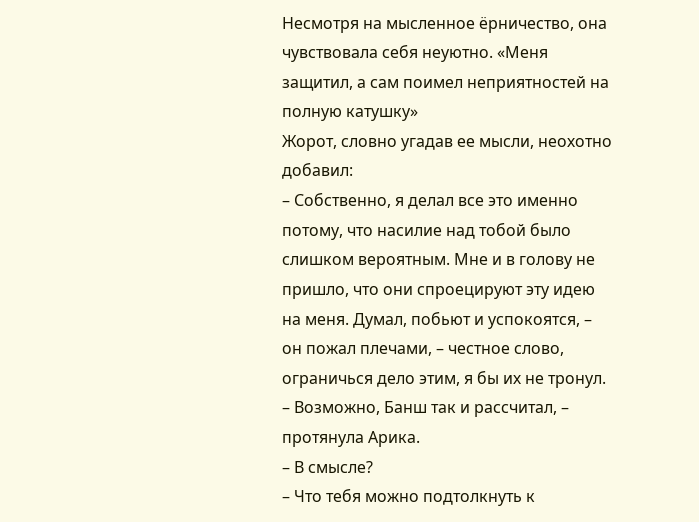Несмотря на мысленное ёрничество, она чувствовала себя неуютно. «Меня защитил, а сам поимел неприятностей на полную катушку»
Жорот, словно угадав ее мысли, неохотно добавил:
– Собственно, я делал все это именно потому, что насилие над тобой было слишком вероятным. Мне и в голову не пришло, что они спроецируют эту идею на меня. Думал, побьют и успокоятся, – он пожал плечами, – честное слово, ограничься дело этим, я бы их не тронул.
– Возможно, Банш так и рассчитал, – протянула Арика.
– В смысле?
– Что тебя можно подтолкнуть к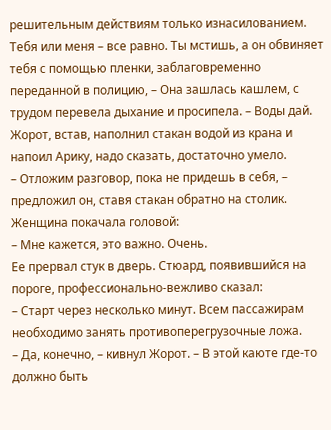решительным действиям только изнасилованием. Тебя или меня – все равно. Ты мстишь, а он обвиняет тебя с помощью пленки, заблаговременно переданной в полицию, – Она зашлась кашлем, с трудом перевела дыхание и просипела. – Воды дай.
Жорот, встав, наполнил стакан водой из крана и напоил Арику, надо сказать, достаточно умело.
– Отложим разговор, пока не придешь в себя, – предложил он, ставя стакан обратно на столик.
Женщина покачала головой:
– Мне кажется, это важно. Очень.
Ее прервал стук в дверь. Стюард, появившийся на пороге, профессионально‑вежливо сказал:
– Старт через несколько минут. Всем пассажирам необходимо занять противоперегрузочные ложа.
– Да, конечно, – кивнул Жорот. – В этой каюте где‑то должно быть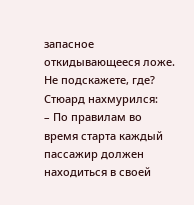запасное откидывающееся ложе. Не подскажете, где?
Стюард нахмурился:
– По правилам во время старта каждый пассажир должен находиться в своей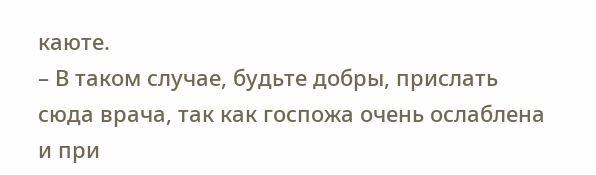каюте.
– В таком случае, будьте добры, прислать сюда врача, так как госпожа очень ослаблена и при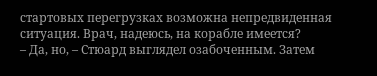стартовых перегрузках возможна непредвиденная ситуация. Врач, надеюсь, на корабле имеется?
– Да, но, – Стюард выглядел озабоченным. Затем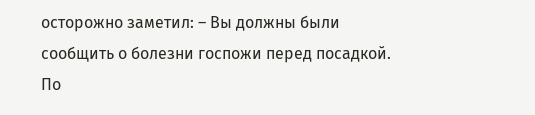осторожно заметил: – Вы должны были сообщить о болезни госпожи перед посадкой. По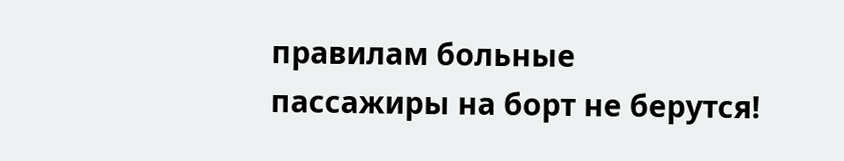правилам больные пассажиры на борт не берутся!